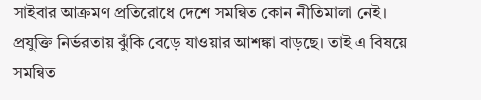সাইবার আক্রমণ প্রতিরোধে দেশে সমন্বিত কোন নীতিমালা নেই। প্রযুক্তি নির্ভরতায় ঝুঁকি বেড়ে যাওয়ার আশঙ্কা বাড়ছে। তাই এ বিষয়ে সমন্বিত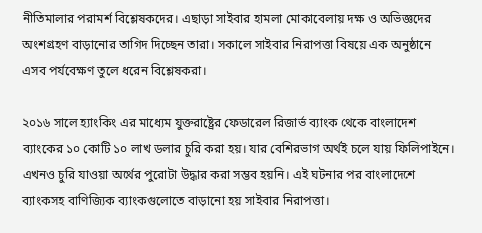নীতিমালার পরামর্শ বিশ্লেষকদের। এছাড়া সাইবার হামলা মোকাবেলায় দক্ষ ও অভিজ্ঞদের অংশগ্রহণ বাড়ানোর তাগিদ দিচ্ছেন তারা। সকালে সাইবার নিরাপত্তা বিষয়ে এক অনুষ্ঠানে এসব পর্যবেক্ষণ তুলে ধরেন বিশ্লেষকরা।

২০১৬ সালে হ্যাংকিং এর মাধ্যেম যুক্তরাষ্ট্রের ফেডারেল রিজার্ভ ব্যাংক থেকে বাংলাদেশ ব্যাংকের ১০ কোটি ১০ লাখ ডলার চুরি করা হয়। যার বেশিরভাগ অর্থই চলে যায় ফিলিপাইনে। এখনও চুরি যাওয়া অর্থের পুরোটা উদ্ধার করা সম্ভব হয়নি। এই ঘটনার পর বাংলাদেশে ব্যাংকসহ বাণিজ্যিক ব্যাংকগুলোতে বাড়ানো হয় সাইবার নিরাপত্তা।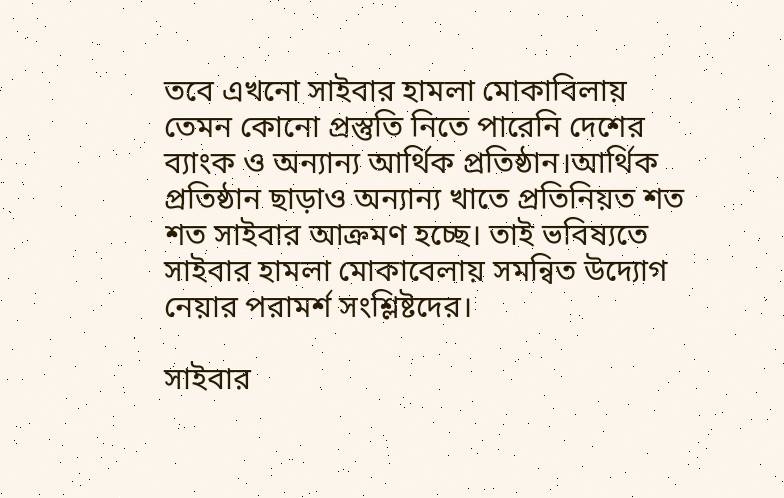তবে এখনো সাইবার হামলা মোকাবিলায় তেমন কোনো প্রস্তুতি নিতে পারেনি দেশের ব্যাংক ও অন্যান্য আর্থিক প্রতিষ্ঠান।আর্থিক প্রতিষ্ঠান ছাড়াও অন্যান্য খাতে প্রতিনিয়ত শত শত সাইবার আক্রমণ হচ্ছে। তাই ভবিষ্যতে সাইবার হামলা মোকাবেলায় সমন্বিত উদ্যোগ নেয়ার পরামর্শ সংশ্লিষ্টদের।

সাইবার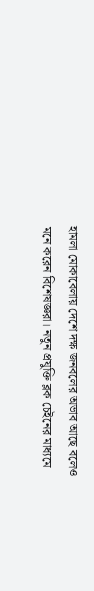হামলা মোকাবেলায় দেশে দক্ষ জনবলের অভাব আছে বলেও মনে করেন বিশেষজ্ঞরা। নতুন প্রযুক্তি ব্লক চেইনের মাধ্যমে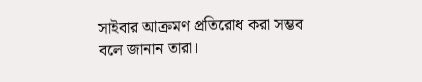সাইবার আক্রমণ প্রতিরোধ করা সম্ভব বলে জানান তারা।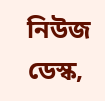নিউজ ডেস্ক,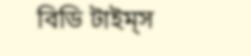বিডি টাইম্‌স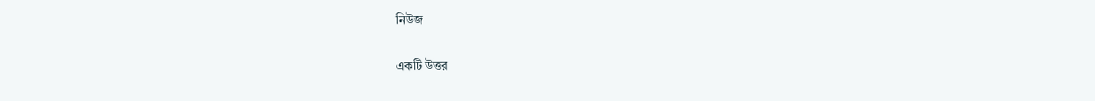নিউজ

একটি উত্তর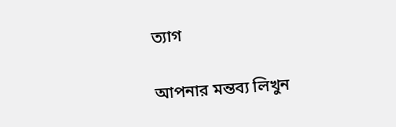ত্যাগ

আপনার মন্তব্য লিখুন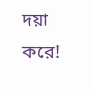দয়া করে!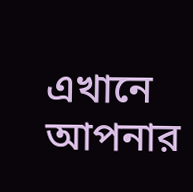এখানে আপনার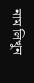নাম লিখুন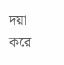দয়া করে